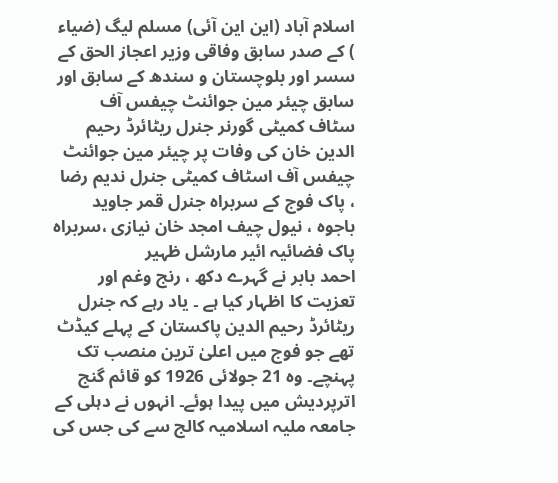اسلام آباد (این این آئی) مسلم لیگ (ضیاء ) کے صدر سابق وفاقی وزیر اعجاز الحق کے سسر اور بلوچستان و سندھ کے سابق اور سابق چیئر مین جوائنٹ چیفس آف سٹاف کمیٹی گورنر جنرل ریٹائرڈ رحیم الدین خان کی وفات پر چیئر مین جوائنٹ چیفس آف اسٹاف کمیٹی جنرل ندیم رضا ، پاک فوج کے سربراہ جنرل قمر جاوید باجوہ ، نیول چیف امجد خان نیازی ،سربراہ پاک فضائیہ ائیر مارشل ظہیر
احمد بابر نے گہرے دکھ ، رنج وغم اور تعزیت کا اظہار کیا ہے ۔ یاد رہے کہ جنرل ریٹائرڈ رحیم الدین پاکستان کے پہلے کیڈٹ تھے جو فوج میں اعلیٰ ترین منصب تک پہنچے۔ وہ 21 جولائی 1926 کو قائم گنج اترپردیش میں پیدا ہوئے۔ انہوں نے دہلی کے جامعہ ملیہ اسلامیہ کالج سے کی جس کی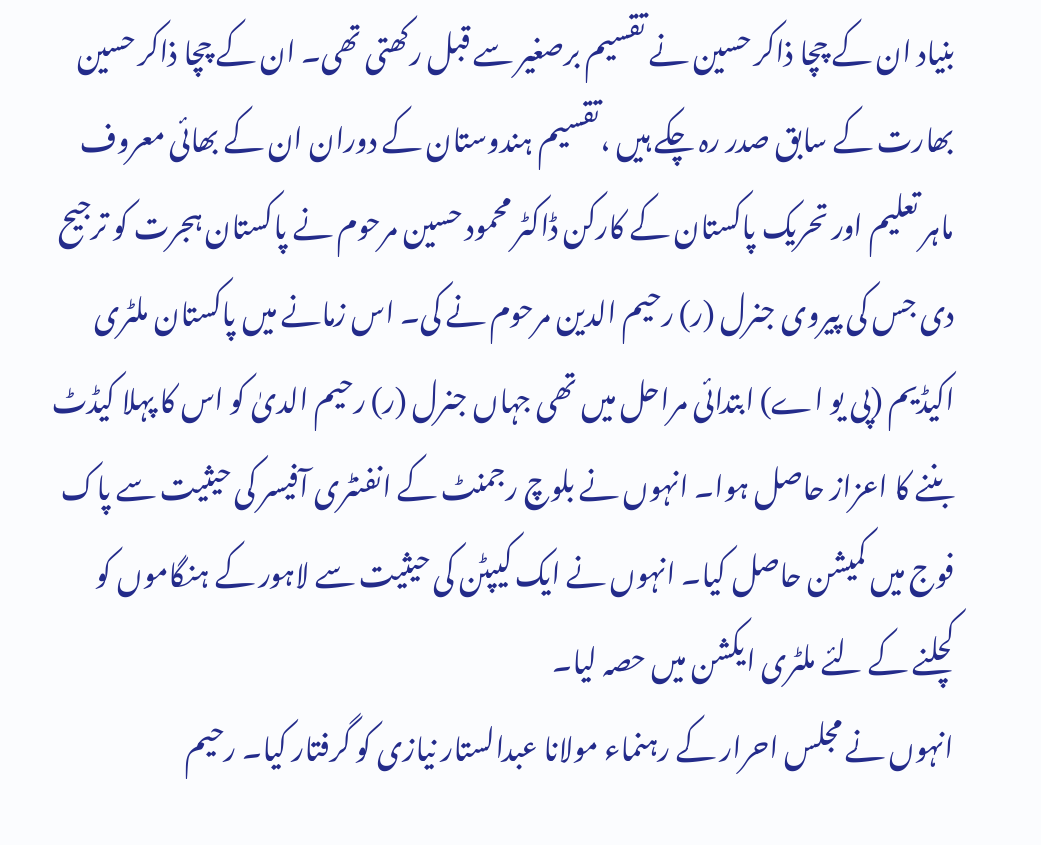بنیاد ان کے چچا ذاکر حسین نے تقسیم برصغیر سے قبل رکھتی تھی۔ ان کے چچا ذاکر حسین بھارت کے سابق صدر رہ چکے ہیں ،تقسیم ہندوستان کے دوران ان کے بھائی معروف ماہر تعلیم اور تحریک پاکستان کے کارکن ڈاکٹر محمود حسین مرحوم نے پاکستان ہجرت کو ترجیح دی جس کی پیروی جنرل (ر) رحیم الدین مرحوم نے کی۔ اس زمانے میں پاکستان ملٹری اکیڈیم (پی یو اے) ابتدائی مراحل میں تھی جہاں جنرل (ر) رحیم الدیٰ کو اس کا پہلا کیڈٹ بننے کا اعزاز حاصل ہوا۔ انہوں نے بلوچ رجمنٹ کے انفنٹری آفیسر کی حیثیت سے پاک فوج میں کمیشن حاصل کیا۔ انہوں نے ایک کیپٹن کی حیثیت سے لاہور کے ہنگاموں کو کچلنے کے لئے ملٹری ایکشن میں حصہ لیا۔
انہوں نے مجلس احرار کے رہنماء مولانا عبدالستار نیازی کو گرفتار کیا۔ رحیم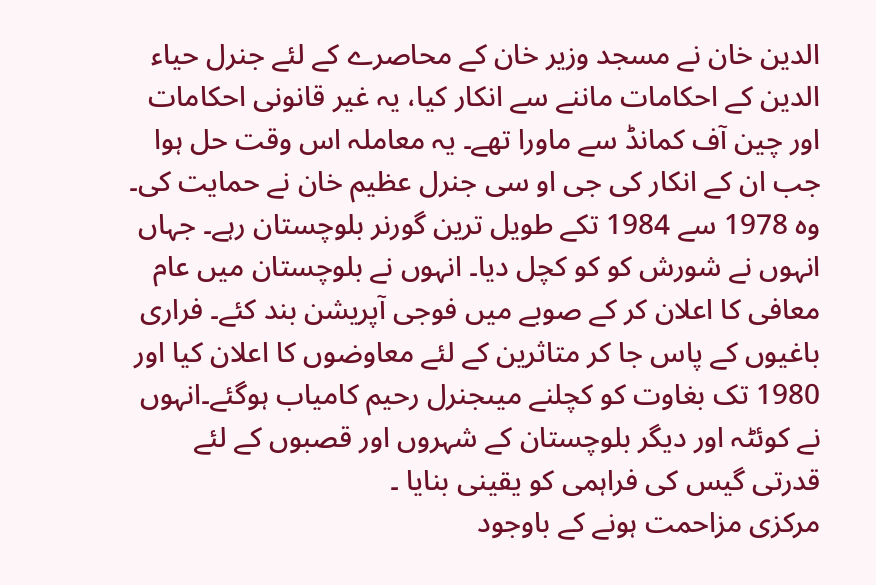الدین خان نے مسجد وزیر خان کے محاصرے کے لئے جنرل حیاء الدین کے احکامات ماننے سے انکار کیا، یہ غیر قانونی احکامات اور چین آف کمانڈ سے ماورا تھے۔ یہ معاملہ اس وقت حل ہوا جب ان کے انکار کی جی او سی جنرل عظیم خان نے حمایت کی۔
وہ 1978 سے 1984 تکے طویل ترین گورنر بلوچستان رہے۔ جہاں انہوں نے شورش کو کو کچل دیا۔ انہوں نے بلوچستان میں عام معافی کا اعلان کر کے صوبے میں فوجی آپریشن بند کئے۔ فراری باغیوں کے پاس جا کر متاثرین کے لئے معاوضوں کا اعلان کیا اور 1980 تک بغاوت کو کچلنے میںجنرل رحیم کامیاب ہوگئے۔انہوں نے کوئٹہ اور دیگر بلوچستان کے شہروں اور قصبوں کے لئے قدرتی گیس کی فراہمی کو یقینی بنایا ۔
مرکزی مزاحمت ہونے کے باوجود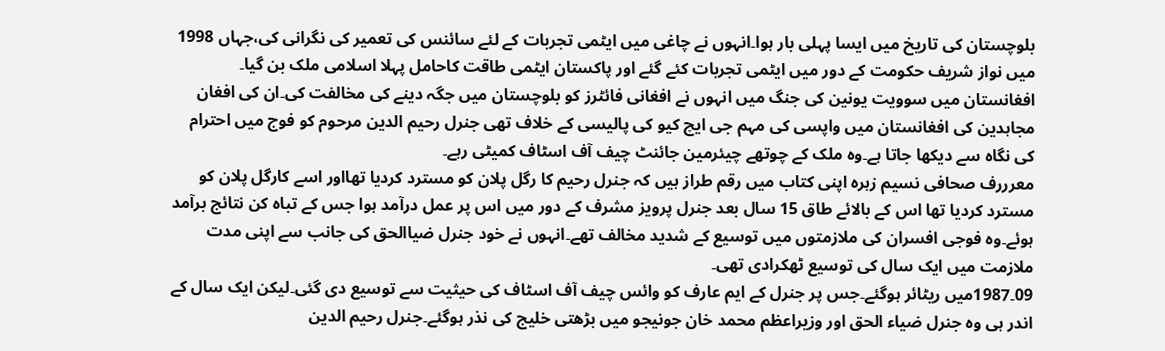بلوچستان کی تاریخ میں ایسا پہلی بار ہوا۔انہوں نے چاغی میں ایٹمی تجربات کے لئے سائنس کی تعمیر کی نگرانی کی،جہاں 1998 میں نواز شریف حکومت کے دور میں ایٹمی تجربات کئے گئے اور پاکستان ایٹمی طاقت کاحامل پہلا اسلامی ملک بن گیا۔
افغانستان میں سوویت یونین کی جنگ میں انہوں نے افغانی فائٹرز کو بلوچستان میں جگہ دینے کی مخالفت کی۔ان کی افغان مجاہدین کی افغانستان میں واپسی کی مہم جی ایچ کیو کی پالیسی کے خلاف تھی جنرل رحیم الدین مرحوم کو فوج میں احترام کی نگاہ سے دیکھا جاتا ہے۔وہ ملک کے چوتھے چیئرمین جائنٹ چیف آف اسٹاف کمیٹی رہے۔
معرررف صحافی نسیم زہرہ اپنی کتاب میں رقم طراز ہیں کہ جنرل رحیم کا رگل پلان کو مسترد کردیا تھااور اسے کارگل پلان کو مسترد کردیا تھا اس کے بالائے طاق 15 سال بعد جنرل پرویز مشرف کے دور میں اس پر عمل درآمد ہوا جس کے تباہ کن نتائج برآمد ہوئے۔وہ فوجی افسران کی ملازمتوں میں توسیع کے شدید مخالف تھے۔انہوں نے خود جنرل ضیاالحق کی جانب سے اپنی مدت ملازمت میں ایک سال کی توسیع ٹھکرادی تھی۔
09۔1987میں ریٹائر ہوگئے۔جس پر جنرل کے ایم عارف کو وائس چیف آف اسٹاف کی حیثیت سے توسیع دی گئی۔لیکن ایک سال کے اندر ہی وہ جنرل ضیاء الحق اور وزیراعظم محمد خان جونیجو میں بڑھتی خلیج کی نذر ہوگئے۔جنرل رحیم الدین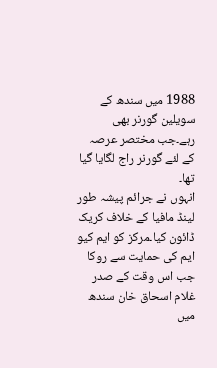1988 میں سندھ کے سویلین گورنر بھی رہے۔جب مختصر عرصہ کے لئے گورنر راج لگایا گیا تھا۔
انہوں نے جرائم پیشہ طور لینڈ مافیا کے خلاف کریک ڈائون کیا۔مرکز کو ایم کیو ایم کی حمایت سے روکا جب اس وقت کے صدر غلام اسحاق خان سندھ میں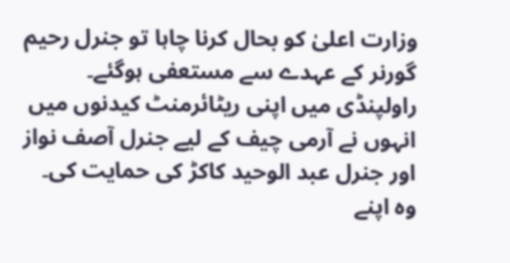وزارت اعلیٰ کو بحال کرنا چاہا تو جنرل رحیم گورنر کے عہدے سے مستعفی ہوگئے۔ راولپنڈی میں اپنی ریٹائرمنٹ کیدنوں میں انہوں نے آرمی چیف کے لیے جنرل آصف نواز اور جنرل عبد الوحید کاکڑ کی حمایت کی۔ وہ اپنے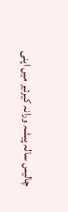چالیس سالہ پیشہ ورانہ کیرئیر میں اپنی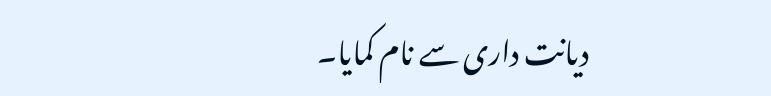دیانت داری سے نام کمایا۔